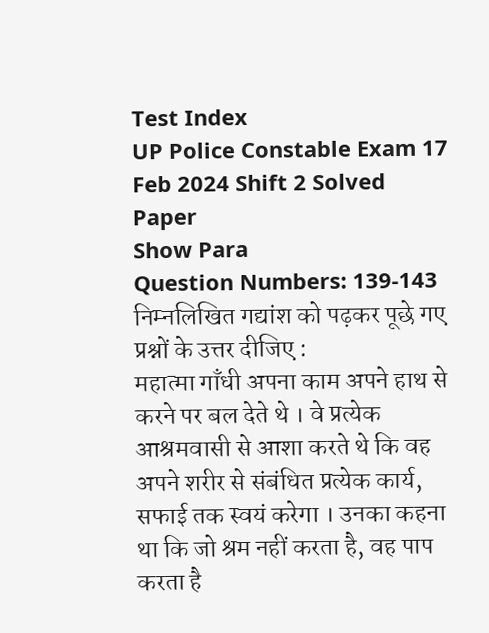Test Index
UP Police Constable Exam 17 Feb 2024 Shift 2 Solved Paper
Show Para
Question Numbers: 139-143
निम्नलिखित गद्यांश को पढ़कर पूछे गए प्रश्नों के उत्तर दीजिए :
महात्मा गाँधी अपना काम अपने हाथ से करने पर बल देते थे । वे प्रत्येक आश्रमवासी से आशा करते थे कि वह अपने शरीर से संबंधित प्रत्येक कार्य, सफाई तक स्वयं करेगा । उनका कहना था कि जो श्रम नहीं करता है, वह पाप करता है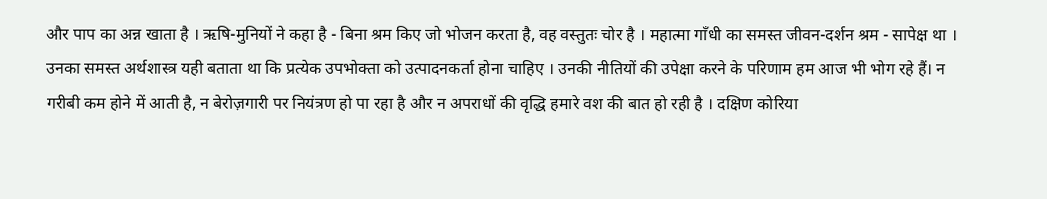और पाप का अन्न खाता है । ऋषि-मुनियों ने कहा है - बिना श्रम किए जो भोजन करता है, वह वस्तुतः चोर है । महात्मा गाँधी का समस्त जीवन-दर्शन श्रम - सापेक्ष था । उनका समस्त अर्थशास्त्र यही बताता था कि प्रत्येक उपभोक्ता को उत्पादनकर्ता होना चाहिए । उनकी नीतियों की उपेक्षा करने के परिणाम हम आज भी भोग रहे हैं। न गरीबी कम होने में आती है, न बेरोज़गारी पर नियंत्रण हो पा रहा है और न अपराधों की वृद्धि हमारे वश की बात हो रही है । दक्षिण कोरिया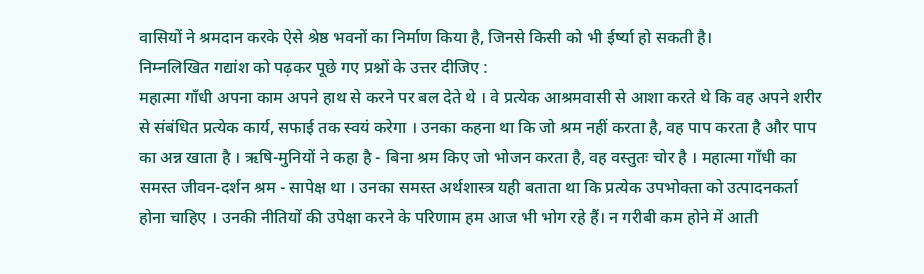वासियों ने श्रमदान करके ऐसे श्रेष्ठ भवनों का निर्माण किया है, जिनसे किसी को भी ईर्ष्या हो सकती है।
निम्नलिखित गद्यांश को पढ़कर पूछे गए प्रश्नों के उत्तर दीजिए :
महात्मा गाँधी अपना काम अपने हाथ से करने पर बल देते थे । वे प्रत्येक आश्रमवासी से आशा करते थे कि वह अपने शरीर से संबंधित प्रत्येक कार्य, सफाई तक स्वयं करेगा । उनका कहना था कि जो श्रम नहीं करता है, वह पाप करता है और पाप का अन्न खाता है । ऋषि-मुनियों ने कहा है - बिना श्रम किए जो भोजन करता है, वह वस्तुतः चोर है । महात्मा गाँधी का समस्त जीवन-दर्शन श्रम - सापेक्ष था । उनका समस्त अर्थशास्त्र यही बताता था कि प्रत्येक उपभोक्ता को उत्पादनकर्ता होना चाहिए । उनकी नीतियों की उपेक्षा करने के परिणाम हम आज भी भोग रहे हैं। न गरीबी कम होने में आती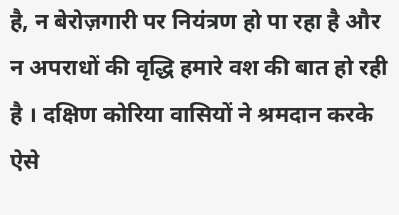है, न बेरोज़गारी पर नियंत्रण हो पा रहा है और न अपराधों की वृद्धि हमारे वश की बात हो रही है । दक्षिण कोरिया वासियों ने श्रमदान करके ऐसे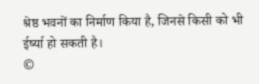श्रेष्ठ भवनों का निर्माण किया है, जिनसे किसी को भी ईर्ष्या हो सकती है।
©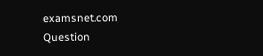examsnet.com
Question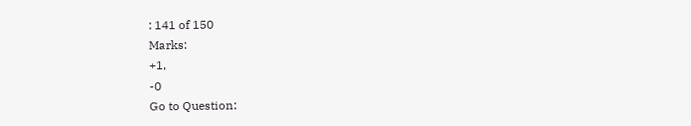: 141 of 150
Marks:
+1,
-0
Go to Question: